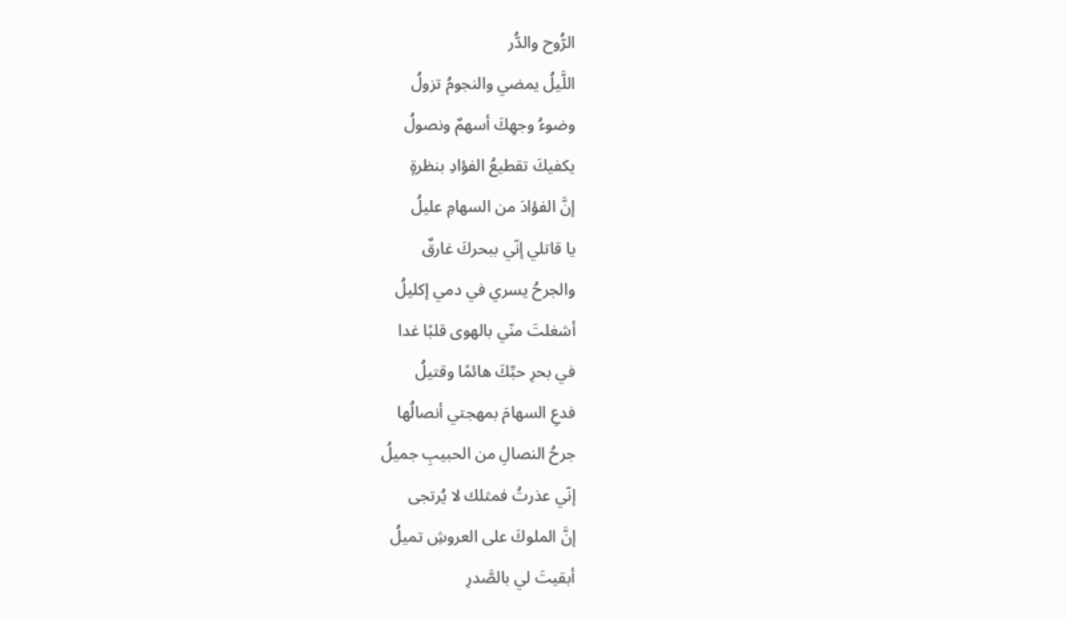الرُّوح والدُّر
اللَّيلُ يمضي والنجومُ تزولُ
وضوءُ وجهِكَ أسهمٌ ونصولُ
يكفيكَ تقطيعُ الفؤادِ بنظرةٍ
إنَّ الفؤادَ من السهامِ عليلُ
يا قاتلي إنّي ببحركَ غارقٌ
والجرحُ يسري في دمي إكليلُ
أشغلتَ منّي بالهوى قلبًا غدا
في بحرِ حبِّكَ هائمًا وقتيلُ
فدعِ السهامَ بمهجتي أنصالُها
جرحُ النصالِ من الحبيبِ جميلُ
إنّي عذرتُ فمثلك لا يُرتجى
إنَّ الملوكَ على العروشِ تميلُ
أبقيتَ لي بالصَّدرِ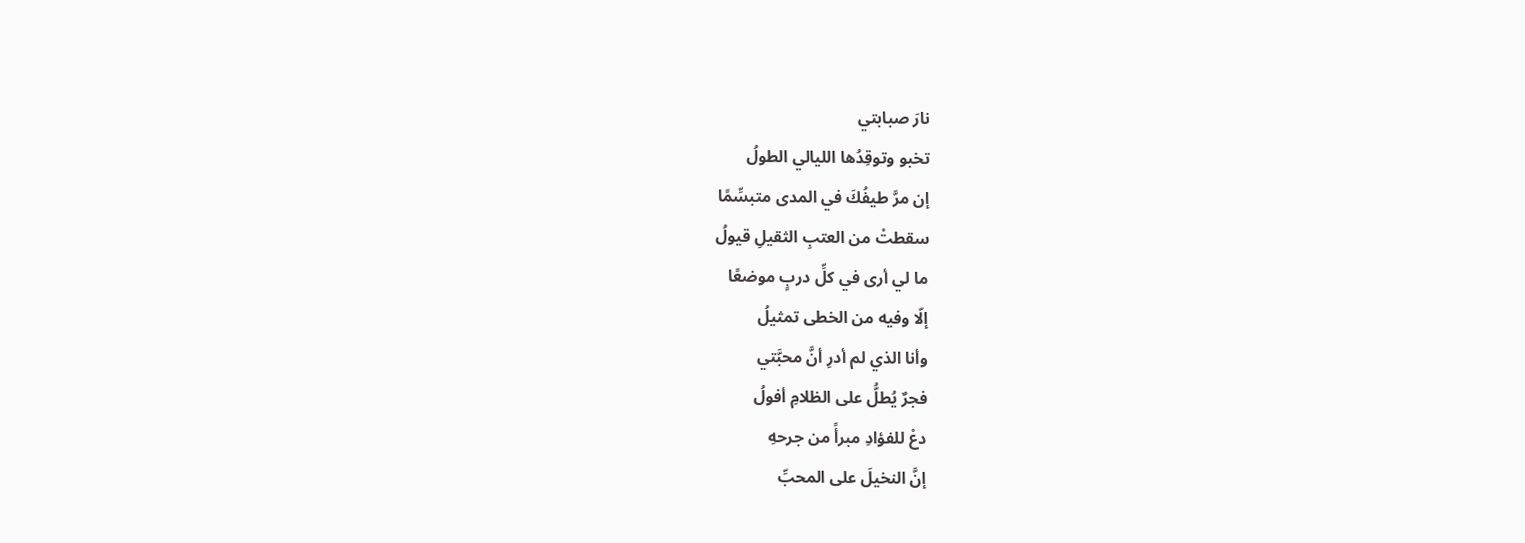نارَ صبابتي
تخبو وتوقِدُها الليالي الطولُ
إن مرَّ طيفُكَ في المدى متبسِّمًا
سقطتْ من العتبِ الثقيلِ قيولُ
ما لي أرى في كلِّ دربٍ موضعًا
إلّا وفيه من الخطى تمثيلُ
وأنا الذي لم أدرِ أنَّ محبَّتي
فجرٌ يُطلُّ على الظلامِ أفولُ
دعْ للفؤادِ مبرأً من جرحهِ
إنَّ النخيلَ على المحبِّ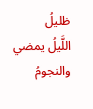ظليلُ
اللَّيلُ يمضي والنجومُ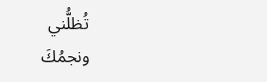تُظلُّني
ونجمُكَ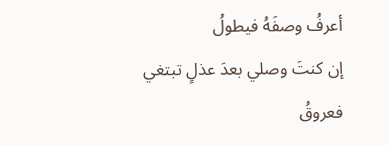أعرفُ وصفَهُ فيطولُ
إن كنتَ وصلي بعدَ عذلٍ تبتغي
فعروقُ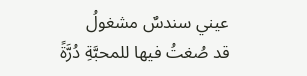عيني سندسٌ مشغولُ
قد صُغتُ فيها للمحبَّةِ دُرَّةً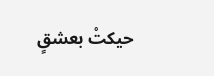حيكتْ بعشقٍ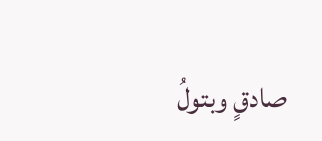صادقٍ وبتولُ